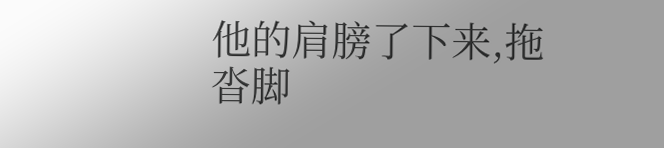他的肩膀了下来,拖沓脚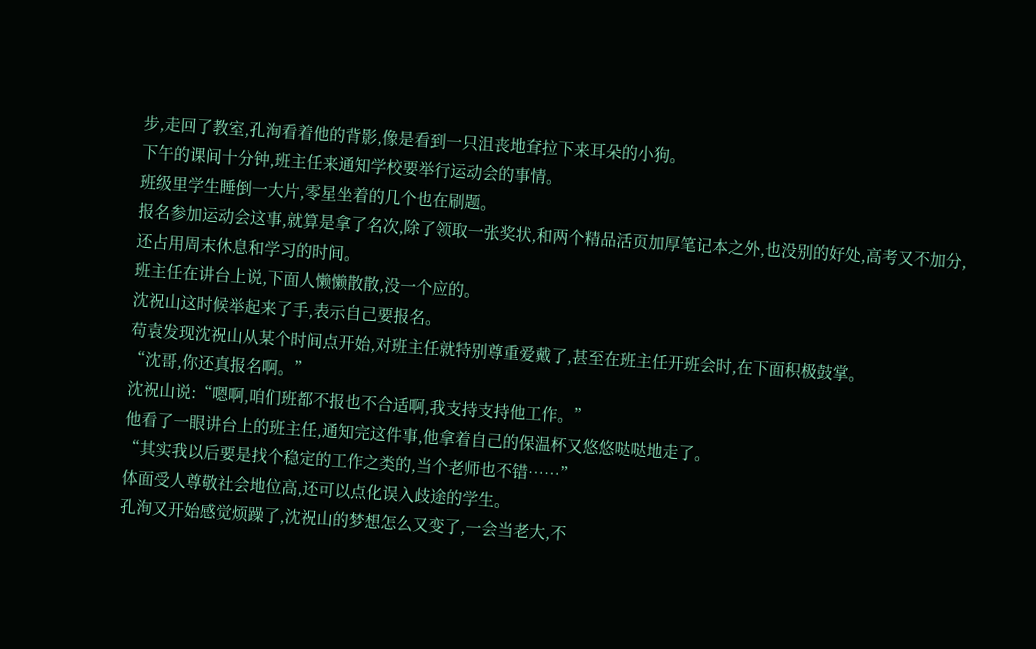步,走回了教室,孔洵看着他的背影,像是看到一只沮丧地耷拉下来耳朵的小狗。
下午的课间十分钟,班主任来通知学校要举行运动会的事情。
班级里学生睡倒一大片,零星坐着的几个也在刷题。
报名参加运动会这事,就算是拿了名次,除了领取一张奖状,和两个精品活页加厚笔记本之外,也没别的好处,高考又不加分,还占用周末休息和学习的时间。
班主任在讲台上说,下面人懒懒散散,没一个应的。
沈祝山这时候举起来了手,表示自己要报名。
苟袁发现沈祝山从某个时间点开始,对班主任就特别尊重爱戴了,甚至在班主任开班会时,在下面积极鼓掌。
“沈哥,你还真报名啊。”
沈祝山说:“嗯啊,咱们班都不报也不合适啊,我支持支持他工作。”
他看了一眼讲台上的班主任,通知完这件事,他拿着自己的保温杯又悠悠哒哒地走了。
“其实我以后要是找个稳定的工作之类的,当个老师也不错……”
体面受人尊敬社会地位高,还可以点化误入歧途的学生。
孔洵又开始感觉烦躁了,沈祝山的梦想怎么又变了,一会当老大,不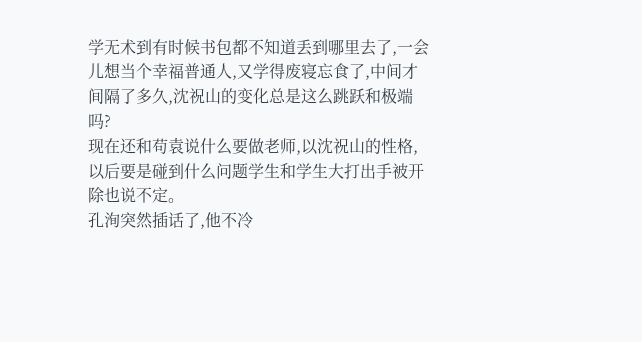学无术到有时候书包都不知道丢到哪里去了,一会儿想当个幸福普通人,又学得废寝忘食了,中间才间隔了多久,沈祝山的变化总是这么跳跃和极端吗?
现在还和苟袁说什么要做老师,以沈祝山的性格,以后要是碰到什么问题学生和学生大打出手被开除也说不定。
孔洵突然插话了,他不冷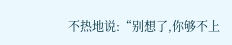不热地说:“别想了,你够不上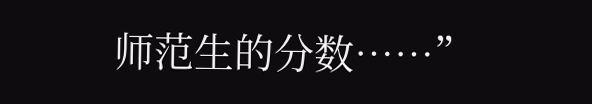师范生的分数……”